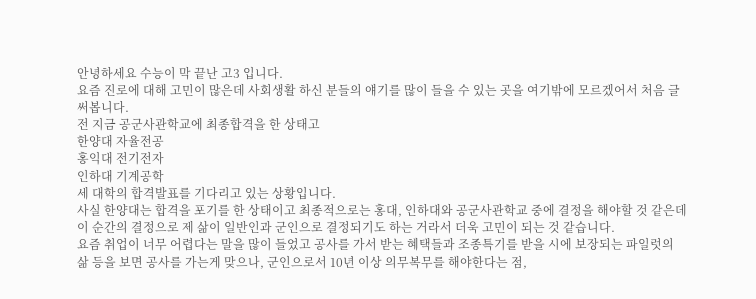안녕하세요 수능이 막 끝난 고3 입니다.
요즘 진로에 대해 고민이 많은데 사회생활 하신 분들의 얘기를 많이 들을 수 있는 곳을 여기밖에 모르겠어서 처음 글 써봅니다.
전 지금 공군사관학교에 최종합격을 한 상태고
한양대 자율전공
홍익대 전기전자
인하대 기계공학
세 대학의 합격발표를 기다리고 있는 상황입니다.
사실 한양대는 합격을 포기를 한 상태이고 최종적으로는 홍대, 인하대와 공군사관학교 중에 결정을 해야할 것 같은데 이 순간의 결정으로 제 삶이 일반인과 군인으로 결정되기도 하는 거라서 더욱 고민이 되는 것 같습니다.
요즘 취업이 너무 어렵다는 말을 많이 들었고 공사를 가서 받는 혜택들과 조종특기를 받을 시에 보장되는 파일럿의 삶 등을 보면 공사를 가는게 맞으나, 군인으로서 10년 이상 의무복무를 해야한다는 점,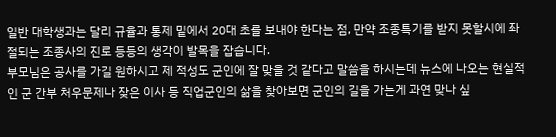일반 대학생과는 달리 규율과 통제 밑에서 20대 초를 보내야 한다는 점, 만약 조종특기를 받지 못할시에 좌절되는 조종사의 진로 등등의 생각이 발목을 잡습니다.
부모님은 공사를 가길 원하시고 제 적성도 군인에 잘 맞을 것 같다고 말씀을 하시는데 뉴스에 나오는 현실적인 군 간부 처우문제나 잦은 이사 등 직업군인의 삶을 찾아보면 군인의 길을 가는게 과연 맞나 싶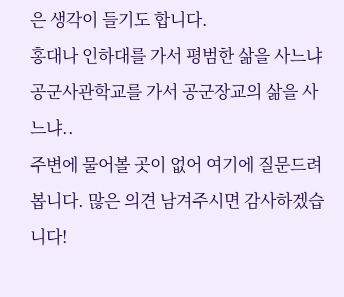은 생각이 들기도 합니다.
홍대나 인하대를 가서 평범한 삶을 사느냐 공군사관학교를 가서 공군장교의 삶을 사느냐..
주변에 물어볼 곳이 없어 여기에 질문드려봅니다. 많은 의견 남겨주시면 감사하겠습니다!